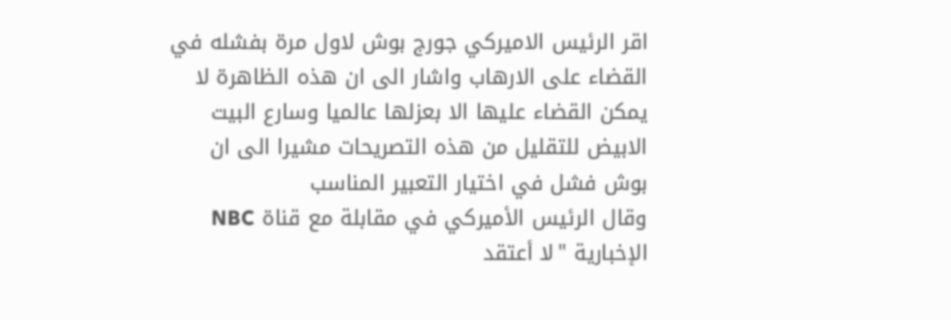اقر الرئيس الاميركي جورج بوش لاول مرة بفشله في القضاء على الارهاب واشار الى ان هذه الظاهرة لا يمكن القضاء عليها الا بعزلها عالميا وسارع البيت الابيض للتقليل من هذه التصريحات مشيرا الى ان بوش فشل في اختيار التعبير المناسب
وقال الرئيس الأميركي في مقابلة مع قناة NBC الإخبارية "لا أعتقد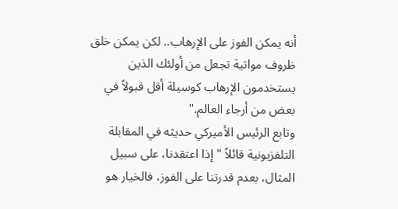أنه يمكن الفوز على الإرهاب.. لكن يمكن خلق ظروف مواتية تجعل من أولئك الذين يستخدمون الإرهاب كوسيلة أقل قبولاً في بعض من أرجاء العالم."
وتابع الرئيس الأميركي حديثه في المقابلة التلفزيونية قائلاً "إذا اعتقدنا، على سبيل المثال، بعدم قدرتنا على الفوز، فالخيار هو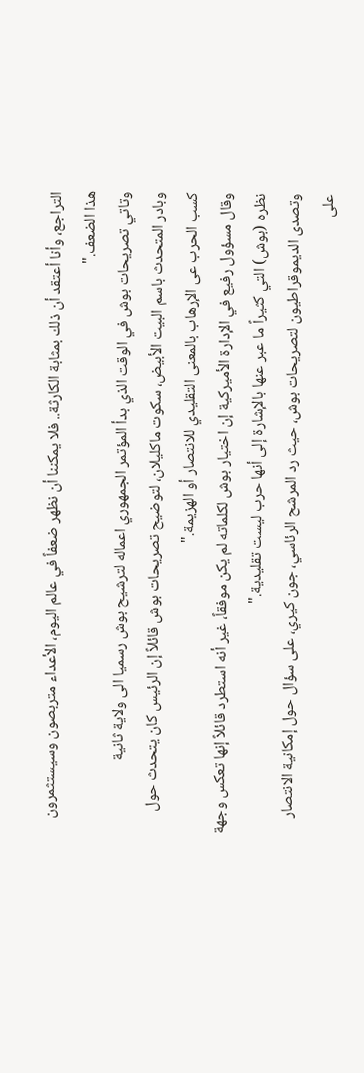التراجع، وأنا أعتقد أن ذلك بمثابة الكارثة.. فلا يمكننا أن نظهر ضعفاً في عالم اليوم، الأعداء متربصون وسيستثمرون هذا الضعف."
وتاتي تصريحات بوش في الوقت الذي بدأ المؤتمر الجمهوري اعماله لترشيح بوش رسميا الى ولاية ثانية
وبادر المتحدث باسم البيت الأبيض، سكوت ماكليلان، لتوضيح تصريحات بوش قائلاً إن الرئيس كان يتحدث حول كسب الحرب عى الإرهاب بالمعنى التقليدي للانتصار أو الهزيمة."
وقال مسؤول رفيع في الإدارة الأميركية إن اختيار بوش لكلماته لم يكن موفقاً، غير أنه استطرد قائلاً إنها تعكس وجهة نظره (بوش) التي كثيراً ما عبر عنها بالإشارة إلى أنها حرب ليست تقليدية."
وتصدى الديموقراطيون لتصريحات بوش، حيث رد المرشح الرئاسي، جون كيري، على سؤال حول إمكانية الانتصار على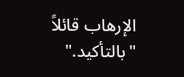الإرهاب قائلاً "بالتأكيد."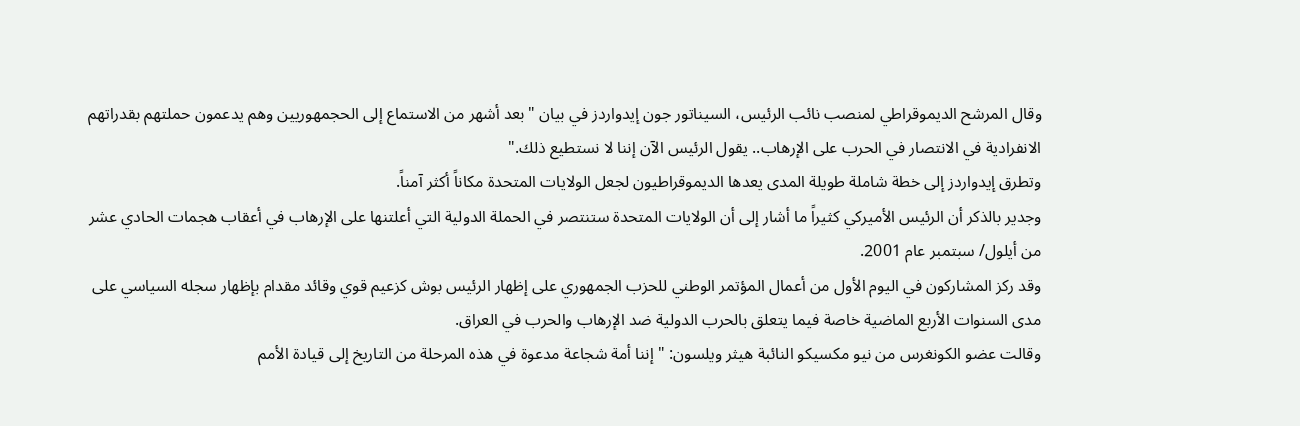وقال المرشح الديموقراطي لمنصب نائب الرئيس، السيناتور جون إيدواردز في بيان "بعد أشهر من الاستماع إلى الحجمهوريين وهم يدعمون حملتهم بقدراتهم الانفرادية في الانتصار في الحرب على الإرهاب.. يقول الرئيس الآن إننا لا نستطيع ذلك."
وتطرق إيدواردز إلى خطة شاملة طويلة المدى يعدها الديموقراطيون لجعل الولايات المتحدة مكاناً أكثر آمناً.
وجدير بالذكر أن الرئيس الأميركي كثيراً ما أشار إلى أن الولايات المتحدة ستنتصر في الحملة الدولية التي أعلتنها على الإرهاب في أعقاب هجمات الحادي عشر من أيلول/ سبتمبر عام 2001.
وقد ركز المشاركون في اليوم الأول من أعمال المؤتمر الوطني للحزب الجمهوري على إظهار الرئيس بوش كزعيم قوي وقائد مقدام بإظهار سجله السياسي على مدى السنوات الأربع الماضية خاصة فيما يتعلق بالحرب الدولية ضد الإرهاب والحرب في العراق.
وقالت عضو الكونغرس من نيو مكسيكو النائبة هيثر ويلسون: "إننا أمة شجاعة مدعوة في هذه المرحلة من التاريخ إلى قيادة الأمم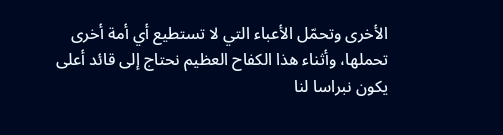الأخرى وتحمّل الأعباء التي لا تستطيع أي أمة أخرى تحملها، وأثناء هذا الكفاح العظيم نحتاج إلى قائد أعلى يكون نبراسا لنا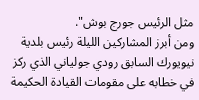مثل الرئيس جورج بوش".
ومن أبرز المشاركين الليلة رئيس بلدية نيويورك السابق رودي جولياني الذي ركز في خطابه على مقومات القيادة الحكيمة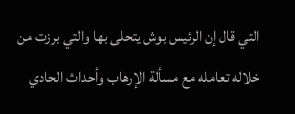التي قال إن الرئيس بوش يتحلى بها والتي برزت من خلاله تعامله مع مسألة الإرهاب وأحداث الحادي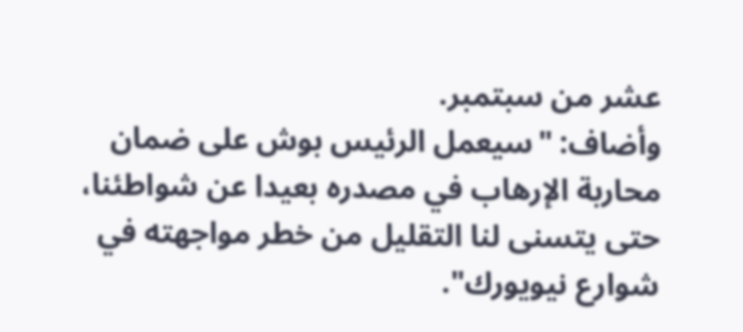عشر من سبتمبر.
وأضاف: "سيعمل الرئيس بوش على ضمان محاربة الإرهاب في مصدره بعيدا عن شواطئنا، حتى يتسنى لنا التقليل من خطر مواجهته في شوارع نيويورك".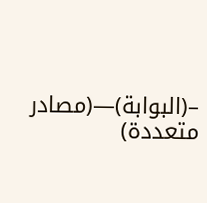–(البوابة)—(مصادر متعددة)